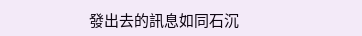發出去的訊息如同石沉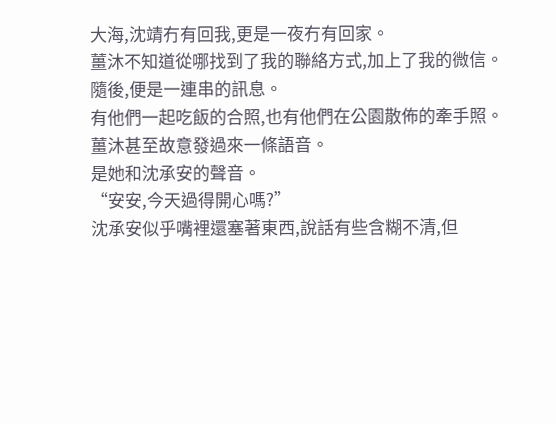大海,沈靖冇有回我,更是一夜冇有回家。
薑沐不知道從哪找到了我的聯絡方式,加上了我的微信。
隨後,便是一連串的訊息。
有他們一起吃飯的合照,也有他們在公園散佈的牽手照。
薑沐甚至故意發過來一條語音。
是她和沈承安的聲音。
“安安,今天過得開心嗎?”
沈承安似乎嘴裡還塞著東西,說話有些含糊不清,但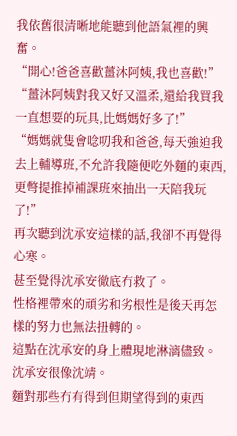我依舊很清晰地能聽到他語氣裡的興奮。
“開心!爸爸喜歡薑沐阿姨,我也喜歡!”
“薑沐阿姨對我又好又溫柔,還給我買我一直想要的玩具,比媽媽好多了!”
“媽媽就隻會唸叨我和爸爸,每天強迫我去上輔導班,不允許我隨便吃外麵的東西,更彆提推掉補課班來抽出一天陪我玩了!”
再次聽到沈承安這樣的話,我卻不再覺得心寒。
甚至覺得沈承安徹底冇救了。
性格裡帶來的頑劣和劣根性是後天再怎樣的努力也無法扭轉的。
這點在沈承安的身上體現地淋漓儘致。
沈承安很像沈靖。
麵對那些冇有得到但期望得到的東西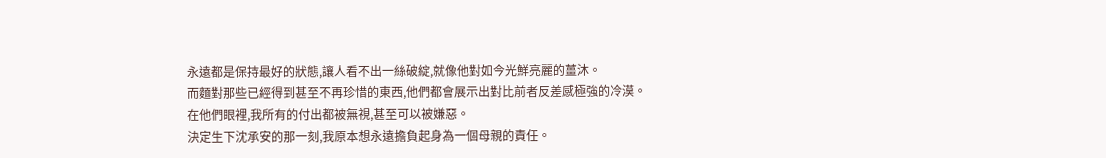永遠都是保持最好的狀態,讓人看不出一絲破綻,就像他對如今光鮮亮麗的薑沐。
而麵對那些已經得到甚至不再珍惜的東西,他們都會展示出對比前者反差感極強的冷漠。
在他們眼裡,我所有的付出都被無視,甚至可以被嫌惡。
決定生下沈承安的那一刻,我原本想永遠擔負起身為一個母親的責任。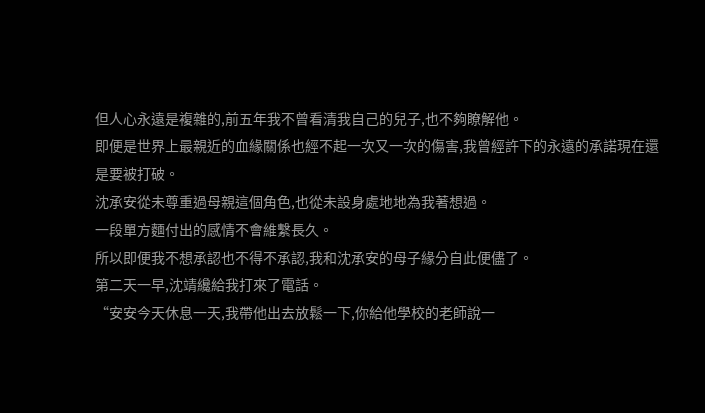但人心永遠是複雜的,前五年我不曾看清我自己的兒子,也不夠瞭解他。
即便是世界上最親近的血緣關係也經不起一次又一次的傷害,我曾經許下的永遠的承諾現在還是要被打破。
沈承安從未尊重過母親這個角色,也從未設身處地地為我著想過。
一段單方麵付出的感情不會維繫長久。
所以即便我不想承認也不得不承認,我和沈承安的母子緣分自此便儘了。
第二天一早,沈靖纔給我打來了電話。
“安安今天休息一天,我帶他出去放鬆一下,你給他學校的老師說一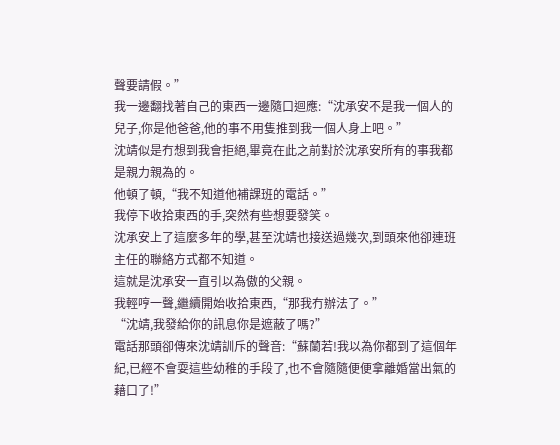聲要請假。”
我一邊翻找著自己的東西一邊隨口迴應:“沈承安不是我一個人的兒子,你是他爸爸,他的事不用隻推到我一個人身上吧。”
沈靖似是冇想到我會拒絕,畢竟在此之前對於沈承安所有的事我都是親力親為的。
他頓了頓,“我不知道他補課班的電話。”
我停下收拾東西的手,突然有些想要發笑。
沈承安上了這麼多年的學,甚至沈靖也接送過幾次,到頭來他卻連班主任的聯絡方式都不知道。
這就是沈承安一直引以為傲的父親。
我輕哼一聲,繼續開始收拾東西,“那我冇辦法了。”
“沈靖,我發給你的訊息你是遮蔽了嗎?”
電話那頭卻傳來沈靖訓斥的聲音:“蘇蘭若!我以為你都到了這個年紀,已經不會耍這些幼稚的手段了,也不會隨隨便便拿離婚當出氣的藉口了!”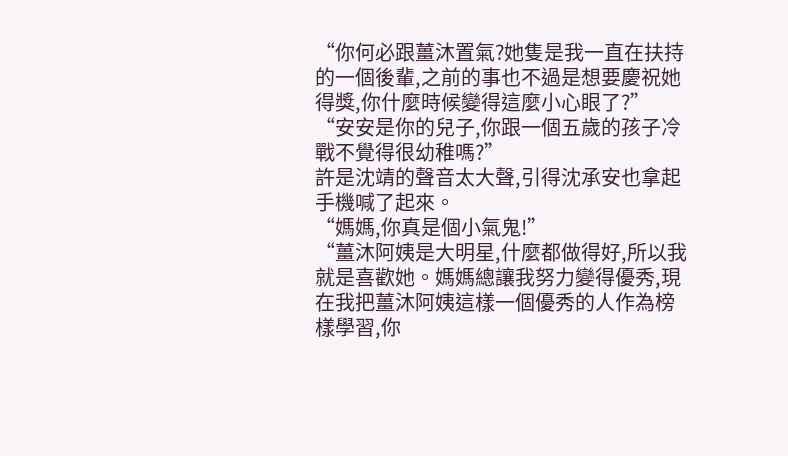“你何必跟薑沐置氣?她隻是我一直在扶持的一個後輩,之前的事也不過是想要慶祝她得獎,你什麼時候變得這麼小心眼了?”
“安安是你的兒子,你跟一個五歲的孩子冷戰不覺得很幼稚嗎?”
許是沈靖的聲音太大聲,引得沈承安也拿起手機喊了起來。
“媽媽,你真是個小氣鬼!”
“薑沐阿姨是大明星,什麼都做得好,所以我就是喜歡她。媽媽總讓我努力變得優秀,現在我把薑沐阿姨這樣一個優秀的人作為榜樣學習,你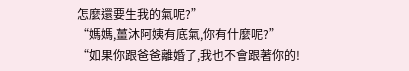怎麼還要生我的氣呢?”
“媽媽,薑沐阿姨有底氣,你有什麼呢?”
“如果你跟爸爸離婚了,我也不會跟著你的!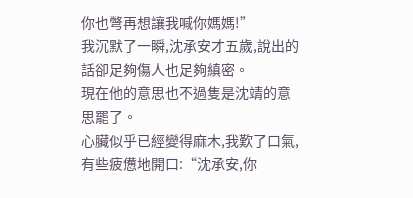你也彆再想讓我喊你媽媽!”
我沉默了一瞬,沈承安才五歲,說出的話卻足夠傷人也足夠縝密。
現在他的意思也不過隻是沈靖的意思罷了。
心臟似乎已經變得麻木,我歎了口氣,有些疲憊地開口:“沈承安,你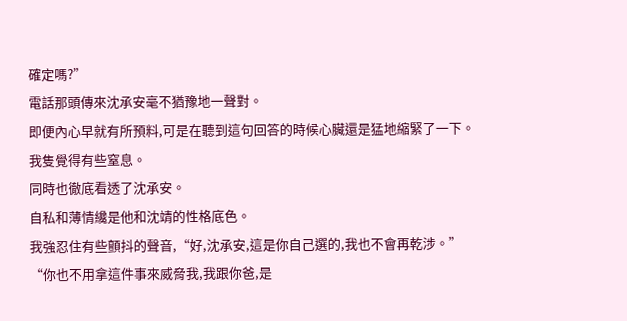確定嗎?”
電話那頭傳來沈承安毫不猶豫地一聲對。
即便內心早就有所預料,可是在聽到這句回答的時候心臟還是猛地縮緊了一下。
我隻覺得有些窒息。
同時也徹底看透了沈承安。
自私和薄情纔是他和沈靖的性格底色。
我強忍住有些顫抖的聲音,“好,沈承安,這是你自己選的,我也不會再乾涉。”
“你也不用拿這件事來威脅我,我跟你爸,是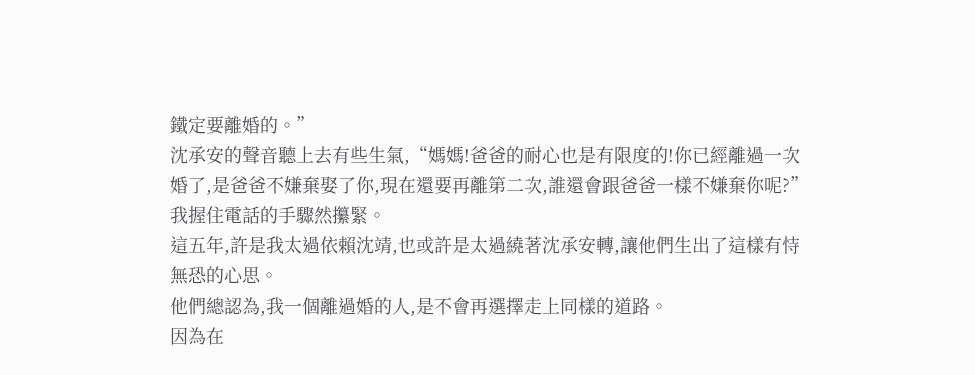鐵定要離婚的。”
沈承安的聲音聽上去有些生氣,“媽媽!爸爸的耐心也是有限度的!你已經離過一次婚了,是爸爸不嫌棄娶了你,現在還要再離第二次,誰還會跟爸爸一樣不嫌棄你呢?”
我握住電話的手驟然攥緊。
這五年,許是我太過依賴沈靖,也或許是太過繞著沈承安轉,讓他們生出了這樣有恃無恐的心思。
他們總認為,我一個離過婚的人,是不會再選擇走上同樣的道路。
因為在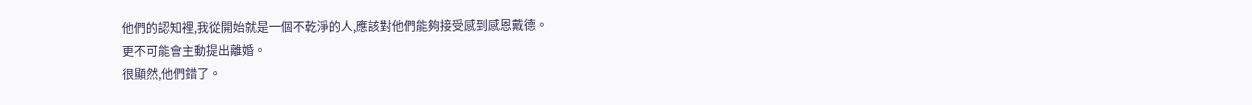他們的認知裡,我從開始就是一個不乾淨的人,應該對他們能夠接受感到感恩戴德。
更不可能會主動提出離婚。
很顯然,他們錯了。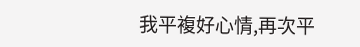我平複好心情,再次平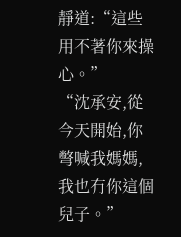靜道:“這些用不著你來操心。”
“沈承安,從今天開始,你彆喊我媽媽,我也冇你這個兒子。”